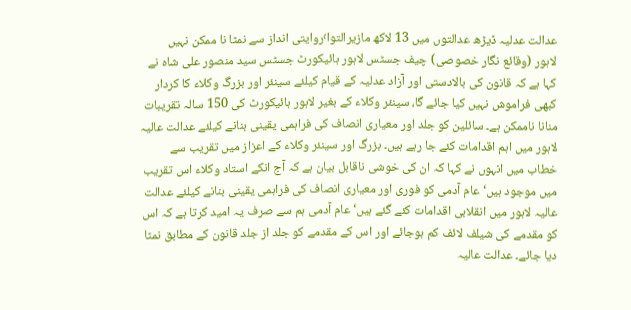عدالت عدلیہ ڈیڑھ عدالتوں میں 13 لاکھ مازیرالتوا٬روایتی انداز سے نمٹا نا ممکن نہیں
لاہور (وقائع نگار خصوصی) چیف جسٹس لاہور ہائیکورٹ جسٹس سید منصور علی شاہ نے کہا ہے کہ قانون کی بالادستی اور آزاد عدلیہ کے قیام کیلئے سینئر اور بزرگ وکلاء کا کردار کبھی فراموش نہیں کیا جائے گا، سینئر وکلاء کے بغیر لاہور ہائیکورٹ کی 150 سالہ تقریبات منانا ناممکن ہے۔ سائلین کو جلد اور معیاری انصاف کی فراہمی یقینی بنانے کیلئے عدالت عالیہ لاہور میں اہم اقدامات کئے جا رہے ہیں۔ بزرگ اور سینئر وکلاء کے اعزاز میں تقریب سے خطاب میں انہوں نے کہا کہ ان کی خوشی ناقابل بیان ہے کہ آج انکے استاد وکلاء اس تقریب میں موجود ہیں‘ عام آدمی کو فوری اور معیاری انصاف کی فراہمی یقینی بنانے کیلئے عدالت عالیہ لاہور میں انقلابی اقدامات کئے گئے ہیں‘ عام آدمی ہم سے صرف یہ امید کرتا ہے کہ اس کو مقدمے کی شیلف لائف کم ہوجائے اور اس کے مقدمے کو جلد از جلد قانون کے مطابق نمٹا دیا جائے۔ عدالت عالیہ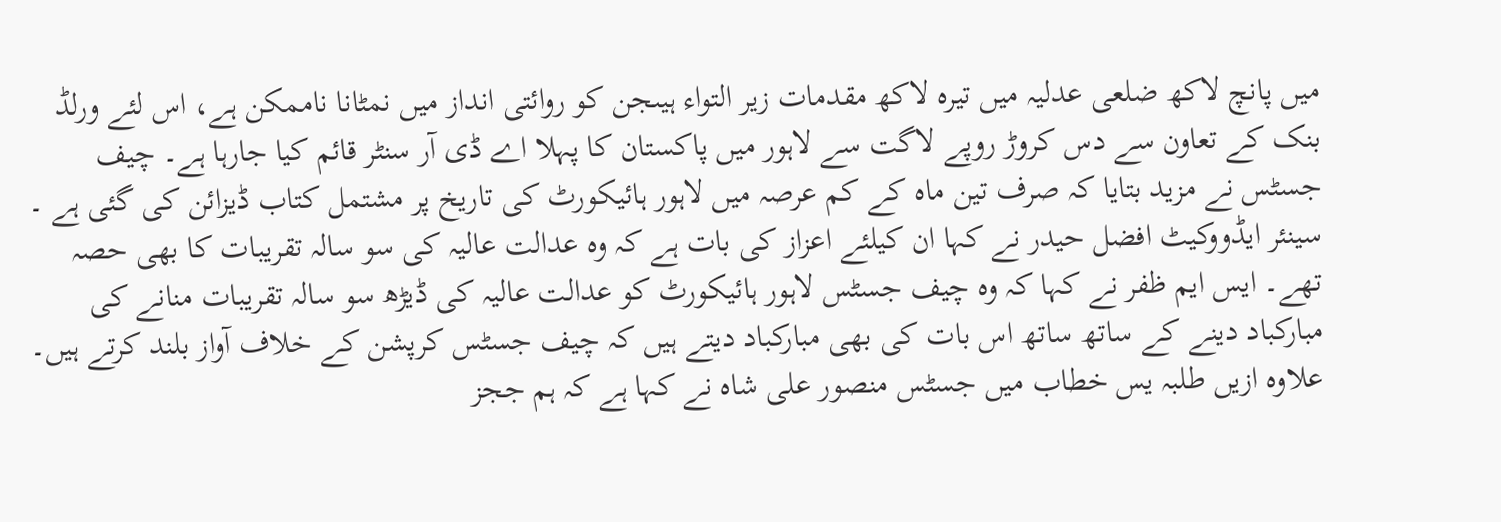میں پانچ لاکھ ضلعی عدلیہ میں تیرہ لاکھ مقدمات زیر التواء ہیںجن کو روائتی انداز میں نمٹانا ناممکن ہے، اس لئے ورلڈ بنک کے تعاون سے دس کروڑ روپے لاگت سے لاہور میں پاکستان کا پہلا اے ڈی آر سنٹر قائم کیا جارہا ہے۔ چیف جسٹس نے مزید بتایا کہ صرف تین ماہ کے کم عرصہ میں لاہور ہائیکورٹ کی تاریخ پر مشتمل کتاب ڈیزائن کی گئی ہے ۔ سینئر ایڈووکیٹ افضل حیدر نے کہا ان کیلئے اعزاز کی بات ہے کہ وہ عدالت عالیہ کی سو سالہ تقریبات کا بھی حصہ تھے۔ ایس ایم ظفر نے کہا کہ وہ چیف جسٹس لاہور ہائیکورٹ کو عدالت عالیہ کی ڈیڑھ سو سالہ تقریبات منانے کی مبارکباد دینے کے ساتھ ساتھ اس بات کی بھی مبارکباد دیتے ہیں کہ چیف جسٹس کرپشن کے خلاف آواز بلند کرتے ہیں۔ علاوہ ازیں طلبہ یس خطاب میں جسٹس منصور علی شاہ نے کہا ہے کہ ہم ججز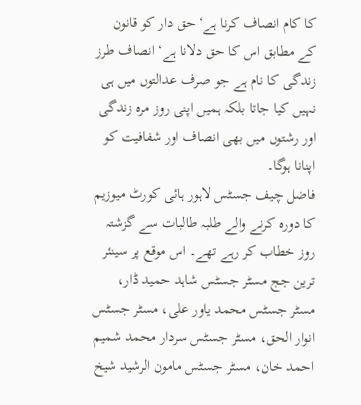کا کام انصاف کرنا ہے‘ حق دار کو قانون کے مطابق اس کا حق دلانا ہے‘ انصاف طرز زندگی کا نام ہے جو صرف عدالتوں میں ہی نہیں کیا جاتا بلکہ ہمیں اپنی روز مرہ زندگی اور رشتوں میں بھی انصاف اور شفافیت کو اپنانا ہوگا۔
فاضل چیف جسٹس لاہور ہائی کورٹ میوزیم کا دورہ کرنے والے طلبہ طالبات سے گزشتہ روز خطاب کر رہے تھے۔ اس موقع پر سینئر ترین جج مسٹر جسٹس شاہد حمید ڈار، مسٹر جسٹس محمد یاور علی، مسٹر جسٹس انوار الحق، مسٹر جسٹس سردار محمد شمیم احمد خان، مسٹر جسٹس مامون الرشید شیخ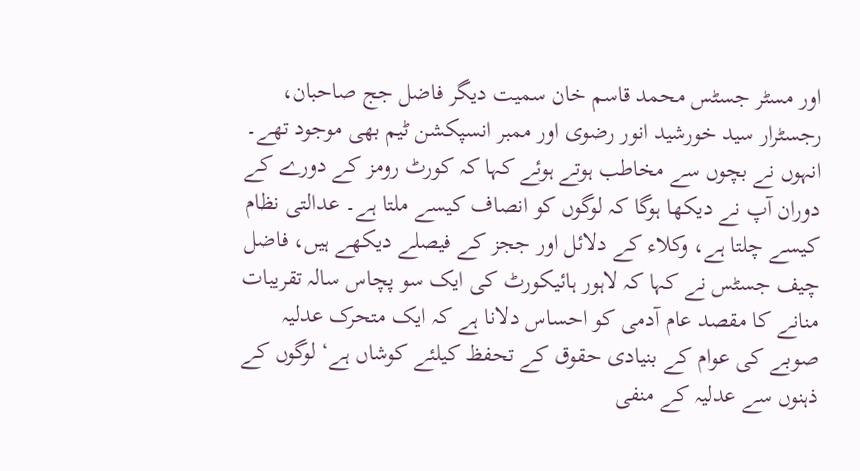اور مسٹر جسٹس محمد قاسم خان سمیت دیگر فاضل جج صاحبان، رجسٹرار سید خورشید انور رضوی اور ممبر انسپکشن ٹیم بھی موجود تھے۔ انہوں نے بچوں سے مخاطب ہوتے ہوئے کہا کہ کورٹ رومز کے دورے کے دوران آپ نے دیکھا ہوگا کہ لوگوں کو انصاف کیسے ملتا ہے۔ عدالتی نظام کیسے چلتا ہے، وکلاء کے دلائل اور ججز کے فیصلے دیکھے ہیں، فاضل چیف جسٹس نے کہا کہ لاہور ہائیکورٹ کی ایک سو پچاس سالہ تقریبات منانے کا مقصد عام آدمی کو احساس دلانا ہے کہ ایک متحرک عدلیہ صوبے کی عوام کے بنیادی حقوق کے تحفظ کیلئے کوشاں ہے‘ لوگوں کے ذہنوں سے عدلیہ کے منفی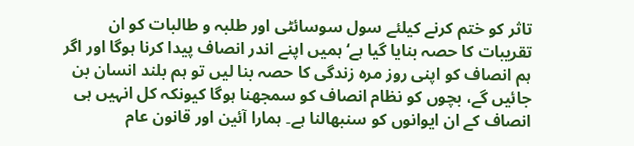تاثر کو ختم کرنے کیلئے سول سوسائٹی اور طلبہ و طالبات کو ان تقریبات کا حصہ بنایا گیا ہے‘ ہمیں اپنے اندر انصاف پیدا کرنا ہوگا اور اگر ہم انصاف کو اپنی روز مرہ زندگی کا حصہ بنا لیں تو ہم بلند انسان بن جائیں گے، بچوں کو نظام انصاف کو سمجھنا ہوگا کیونکہ کل انہیں ہی انصاف کے ان ایوانوں کو سنبھالنا ہے۔ ہمارا آئین اور قانون عام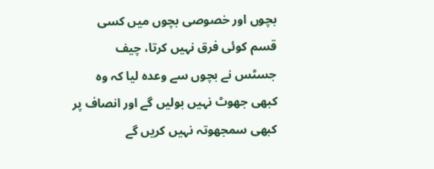بچوں اور خصوصی بچوں میں کسی قسم کوئی فرق نہیں کرتا، چیف جسٹس نے بچوں سے وعدہ لیا کہ وہ کبھی جھوٹ نہیں بولیں گے اور انصاف پر کبھی سمجھوتہ نہیں کریں گے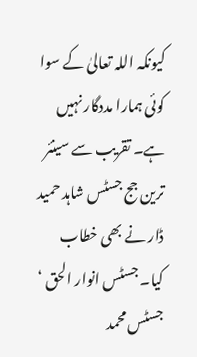کیونکہ اللہ تعالیٰ کے سوا کوئی ہمارا مددگار نہیں ہے۔ تقریب سے سینئر ترین جج جسٹس شاہد حمید ڈار نے بھی خطاب کیا۔ جسٹس انوار الحق ‘ جسٹس محمد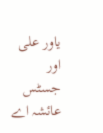یاور علی اور جسٹس عائشہ اے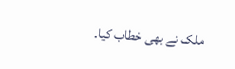ملک نے بھی خطاب کیا۔